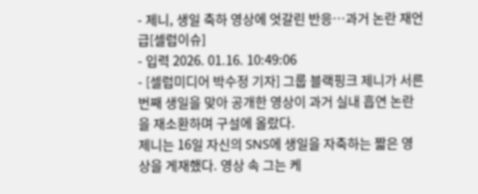- 제니, 생일 축하 영상에 엇갈린 반응…과거 논란 재언급[셀럽이슈]
- 입력 2026. 01.16. 10:49:06
- [셀럽미디어 박수정 기자] 그룹 블랙핑크 제니가 서른 번째 생일을 맞아 공개한 영상이 과거 실내 흡연 논란을 재소환하며 구설에 올랐다.
제니는 16일 자신의 SNS에 생일을 자축하는 짧은 영상을 게재했다. 영상 속 그는 케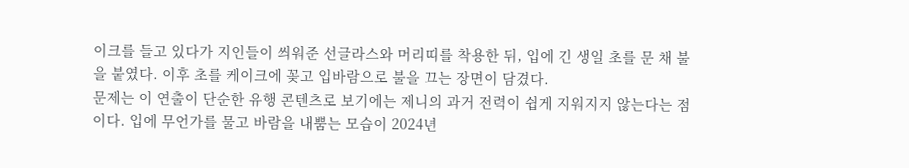이크를 들고 있다가 지인들이 씌워준 선글라스와 머리띠를 착용한 뒤, 입에 긴 생일 초를 문 채 불을 붙였다. 이후 초를 케이크에 꽂고 입바람으로 불을 끄는 장면이 담겼다.
문제는 이 연출이 단순한 유행 콘텐츠로 보기에는 제니의 과거 전력이 쉽게 지워지지 않는다는 점이다. 입에 무언가를 물고 바람을 내뿜는 모습이 2024년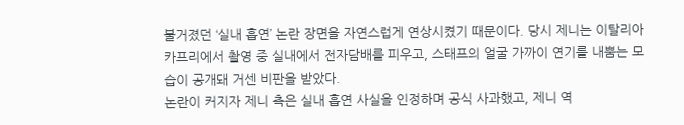불거졌던 ‘실내 흡연’ 논란 장면을 자연스럽게 연상시켰기 때문이다. 당시 제니는 이탈리아 카프리에서 촬영 중 실내에서 전자담배를 피우고, 스태프의 얼굴 가까이 연기를 내뿜는 모습이 공개돼 거센 비판을 받았다.
논란이 커지자 제니 측은 실내 흡연 사실을 인정하며 공식 사과했고, 제니 역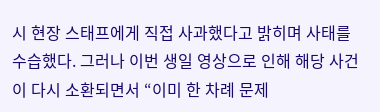시 현장 스태프에게 직접 사과했다고 밝히며 사태를 수습했다. 그러나 이번 생일 영상으로 인해 해당 사건이 다시 소환되면서 “이미 한 차례 문제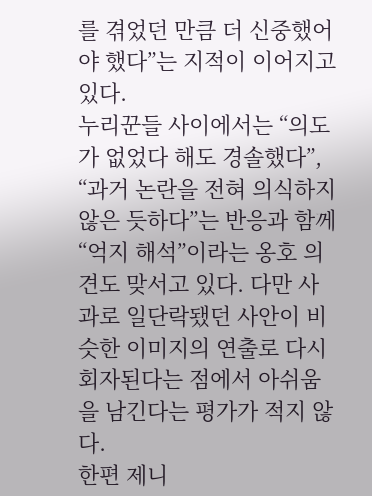를 겪었던 만큼 더 신중했어야 했다”는 지적이 이어지고 있다.
누리꾼들 사이에서는 “의도가 없었다 해도 경솔했다”, “과거 논란을 전혀 의식하지 않은 듯하다”는 반응과 함께 “억지 해석”이라는 옹호 의견도 맞서고 있다. 다만 사과로 일단락됐던 사안이 비슷한 이미지의 연출로 다시 회자된다는 점에서 아쉬움을 남긴다는 평가가 적지 않다.
한편 제니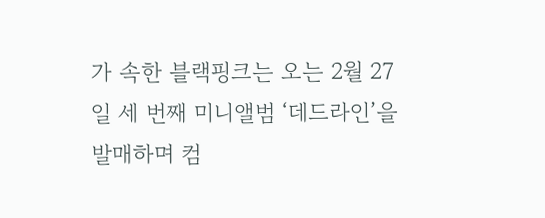가 속한 블랙핑크는 오는 2월 27일 세 번째 미니앨범 ‘데드라인’을 발매하며 컴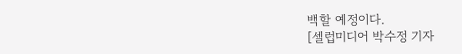백할 예정이다.
[셀럽미디어 박수정 기자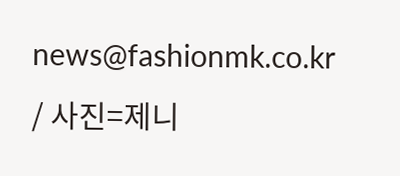news@fashionmk.co.kr / 사진=제니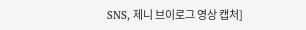SNS, 제니 브이로그 영상 캡처]